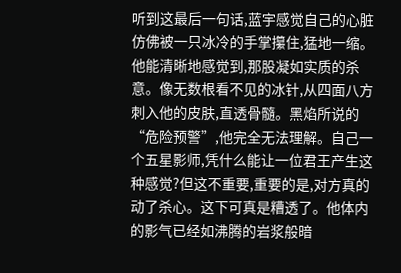听到这最后一句话,蓝宇感觉自己的心脏仿佛被一只冰冷的手掌攥住,猛地一缩。他能清晰地感觉到,那股凝如实质的杀意。像无数根看不见的冰针,从四面八方刺入他的皮肤,直透骨髓。黑焰所说的“危险预警”,他完全无法理解。自己一个五星影师,凭什么能让一位君王产生这种感觉?但这不重要,重要的是,对方真的动了杀心。这下可真是糟透了。他体内的影气已经如沸腾的岩浆般暗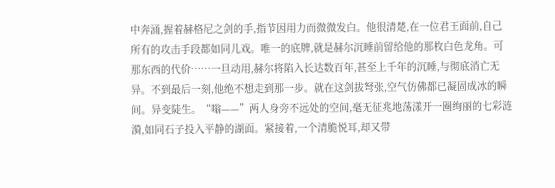中奔涌,握着赫格尼之剑的手,指节因用力而微微发白。他很清楚,在一位君王面前,自己所有的攻击手段都如同儿戏。唯一的底牌,就是赫尔沉睡前留给他的那枚白色龙角。可那东西的代价……一旦动用,赫尔将陷入长达数百年,甚至上千年的沉睡,与彻底消亡无异。不到最后一刻,他绝不想走到那一步。就在这剑拔弩张,空气仿佛都已凝固成冰的瞬间。异变陡生。“嗡——”两人身旁不远处的空间,毫无征兆地荡漾开一圈绚丽的七彩涟漪,如同石子投入平静的湖面。紧接着,一个清脆悦耳,却又带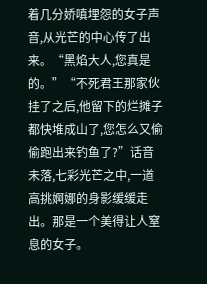着几分娇嗔埋怨的女子声音,从光芒的中心传了出来。“黑焰大人,您真是的。”“不死君王那家伙挂了之后,他留下的烂摊子都快堆成山了,您怎么又偷偷跑出来钓鱼了?”话音未落,七彩光芒之中,一道高挑婀娜的身影缓缓走出。那是一个美得让人窒息的女子。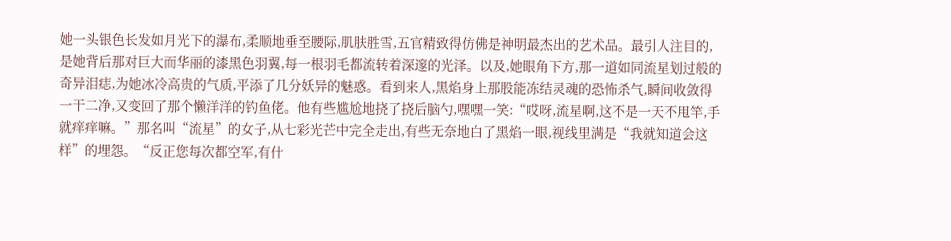她一头银色长发如月光下的瀑布,柔顺地垂至腰际,肌肤胜雪,五官精致得仿佛是神明最杰出的艺术品。最引人注目的,是她背后那对巨大而华丽的漆黑色羽翼,每一根羽毛都流转着深邃的光泽。以及,她眼角下方,那一道如同流星划过般的奇异泪痣,为她冰冷高贵的气质,平添了几分妖异的魅惑。看到来人,黑焰身上那股能冻结灵魂的恐怖杀气,瞬间收敛得一干二净,又变回了那个懒洋洋的钓鱼佬。他有些尴尬地挠了挠后脑勺,嘿嘿一笑:“哎呀,流星啊,这不是一天不甩竿,手就痒痒嘛。”那名叫“流星”的女子,从七彩光芒中完全走出,有些无奈地白了黑焰一眼,视线里满是“我就知道会这样”的埋怨。“反正您每次都空军,有什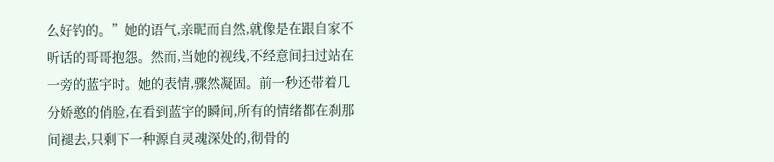么好钓的。”她的语气,亲昵而自然,就像是在跟自家不听话的哥哥抱怨。然而,当她的视线,不经意间扫过站在一旁的蓝宇时。她的表情,骤然凝固。前一秒还带着几分娇憨的俏脸,在看到蓝宇的瞬间,所有的情绪都在刹那间褪去,只剩下一种源自灵魂深处的,彻骨的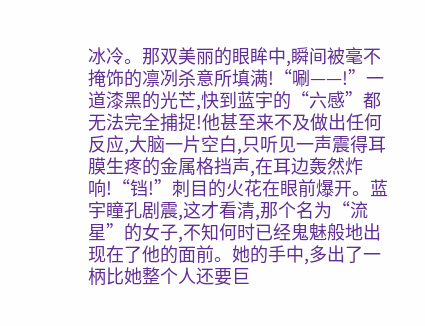冰冷。那双美丽的眼眸中,瞬间被毫不掩饰的凛冽杀意所填满!“唰——!”一道漆黑的光芒,快到蓝宇的“六感”都无法完全捕捉!他甚至来不及做出任何反应,大脑一片空白,只听见一声震得耳膜生疼的金属格挡声,在耳边轰然炸响!“铛!”刺目的火花在眼前爆开。蓝宇瞳孔剧震,这才看清,那个名为“流星”的女子,不知何时已经鬼魅般地出现在了他的面前。她的手中,多出了一柄比她整个人还要巨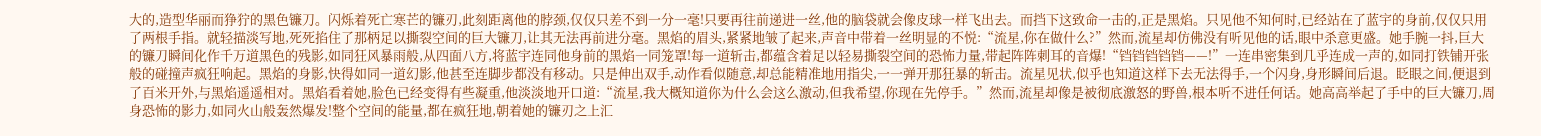大的,造型华丽而狰狞的黑色镰刀。闪烁着死亡寒芒的镰刃,此刻距离他的脖颈,仅仅只差不到一分一毫!只要再往前递进一丝,他的脑袋就会像皮球一样飞出去。而挡下这致命一击的,正是黑焰。只见他不知何时,已经站在了蓝宇的身前,仅仅只用了两根手指。就轻描淡写地,死死掐住了那柄足以撕裂空间的巨大镰刀,让其无法再前进分毫。黑焰的眉头,紧紧地皱了起来,声音中带着一丝明显的不悦:“流星,你在做什么?”然而,流星却仿佛没有听见他的话,眼中杀意更盛。她手腕一抖,巨大的镰刀瞬间化作千万道黑色的残影,如同狂风暴雨般,从四面八方,将蓝宇连同他身前的黑焰一同笼罩!每一道斩击,都蕴含着足以轻易撕裂空间的恐怖力量,带起阵阵刺耳的音爆!“铛铛铛铛铛——!”一连串密集到几乎连成一声的,如同打铁铺开张般的碰撞声疯狂响起。黑焰的身影,快得如同一道幻影,他甚至连脚步都没有移动。只是伸出双手,动作看似随意,却总能精准地用指尖,一一弹开那狂暴的斩击。流星见状,似乎也知道这样下去无法得手,一个闪身,身形瞬间后退。眨眼之间,便退到了百米开外,与黑焰遥遥相对。黑焰看着她,脸色已经变得有些凝重,他淡淡地开口道:“流星,我大概知道你为什么会这么激动,但我希望,你现在先停手。”然而,流星却像是被彻底激怒的野兽,根本听不进任何话。她高高举起了手中的巨大镰刀,周身恐怖的影力,如同火山般轰然爆发!整个空间的能量,都在疯狂地,朝着她的镰刃之上汇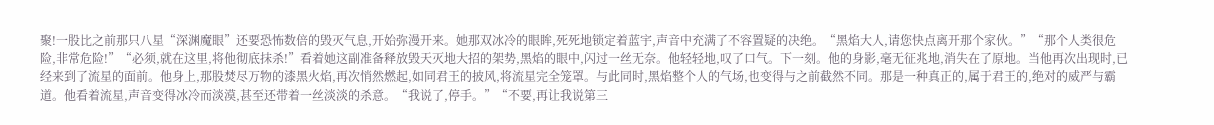聚!一股比之前那只八星“深渊魔眼”还要恐怖数倍的毁灭气息,开始弥漫开来。她那双冰冷的眼眸,死死地锁定着蓝宇,声音中充满了不容置疑的决绝。“黑焰大人,请您快点离开那个家伙。”“那个人类很危险,非常危险!”“必须,就在这里,将他彻底抹杀!”看着她这副准备释放毁天灭地大招的架势,黑焰的眼中,闪过一丝无奈。他轻轻地,叹了口气。下一刻。他的身影,毫无征兆地,消失在了原地。当他再次出现时,已经来到了流星的面前。他身上,那股焚尽万物的漆黑火焰,再次悄然燃起,如同君王的披风,将流星完全笼罩。与此同时,黑焰整个人的气场,也变得与之前截然不同。那是一种真正的,属于君王的,绝对的威严与霸道。他看着流星,声音变得冰冷而淡漠,甚至还带着一丝淡淡的杀意。“我说了,停手。”“不要,再让我说第三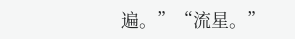遍。”“流星。”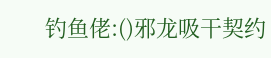钓鱼佬:()邪龙吸干契约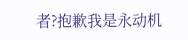者?抱歉我是永动机